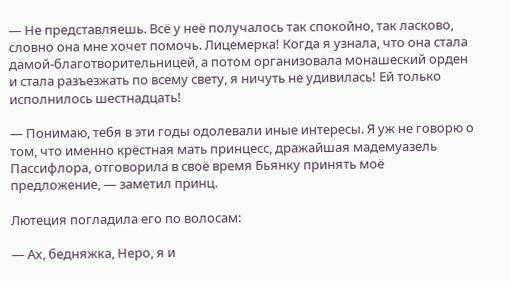— Не представляешь. Всё у неё получалось так спокойно, так ласково, словно она мне хочет помочь. Лицемерка! Когда я узнала, что она стала дамой-благотворительницей, а потом организовала монашеский орден и стала разъезжать по всему свету, я ничуть не удивилась! Ей только исполнилось шестнадцать!

— Понимаю, тебя в эти годы одолевали иные интересы. Я уж не говорю о том, что именно крёстная мать принцесс, дражайшая мадемуазель Пассифлора, отговорила в своё время Бьянку принять моё предложение, — заметил принц.

Лютеция погладила его по волосам:

— Ах, бедняжка, Неро, я и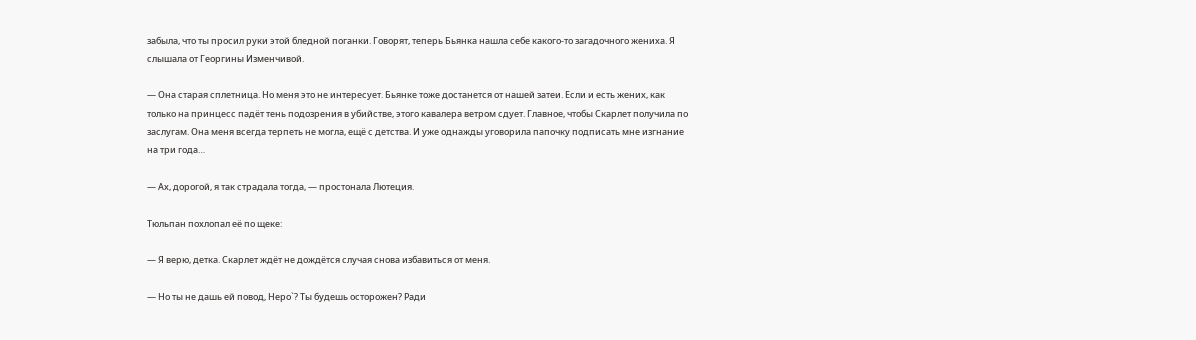забыла, что ты просил руки этой бледной поганки. Говорят, теперь Бьянка нашла себе какого-то загадочного жениха. Я слышала от Георгины Изменчивой.

— Она старая сплетница. Но меня это не интересует. Бьянке тоже достанется от нашей затеи. Если и есть жених, как только на принцесс падёт тень подозрения в убийстве, этого кавалера ветром сдует. Главное, чтобы Скарлет получила по заслугам. Она меня всегда терпеть не могла, ещё с детства. И уже однажды уговорила папочку подписать мне изгнание на три года…

— Ах, дорогой, я так страдала тогда, — простонала Лютеция.

Тюльпан похлопал её по щеке:

— Я верю, детка. Скарлет ждёт не дождётся случая снова избавиться от меня.

— Но ты не дашь ей повод, Неро`? Ты будешь осторожен? Ради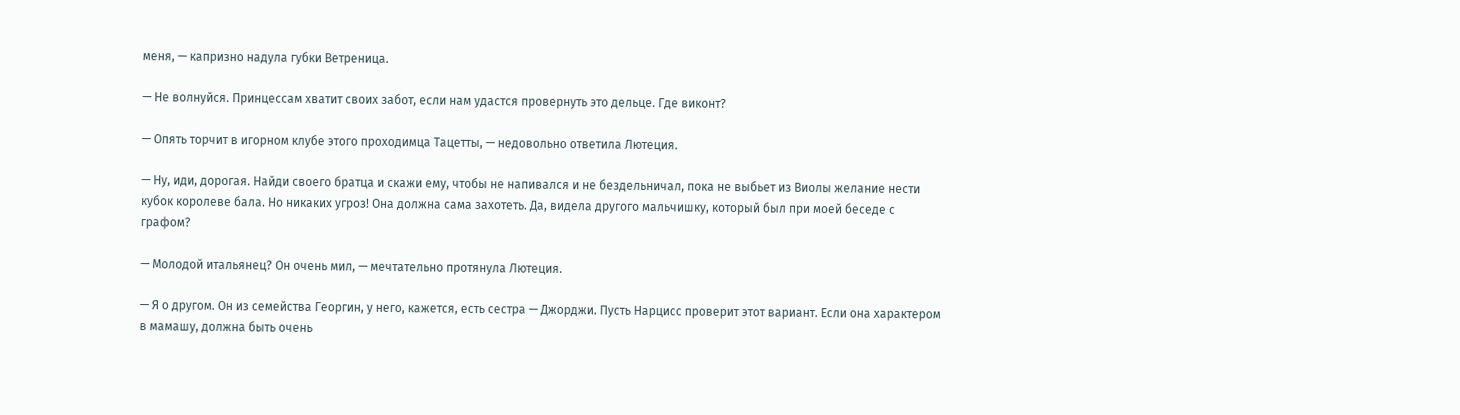меня, — капризно надула губки Ветреница.

— Не волнуйся. Принцессам хватит своих забот, если нам удастся провернуть это дельце. Где виконт?

— Опять торчит в игорном клубе этого проходимца Тацетты, — недовольно ответила Лютеция.

— Ну, иди, дорогая. Найди своего братца и скажи ему, чтобы не напивался и не бездельничал, пока не выбьет из Виолы желание нести кубок королеве бала. Но никаких угроз! Она должна сама захотеть. Да, видела другого мальчишку, который был при моей беседе с графом?

— Молодой итальянец? Он очень мил, — мечтательно протянула Лютеция.

— Я о другом. Он из семейства Георгин, у него, кажется, есть сестра — Джорджи. Пусть Нарцисс проверит этот вариант. Если она характером в мамашу, должна быть очень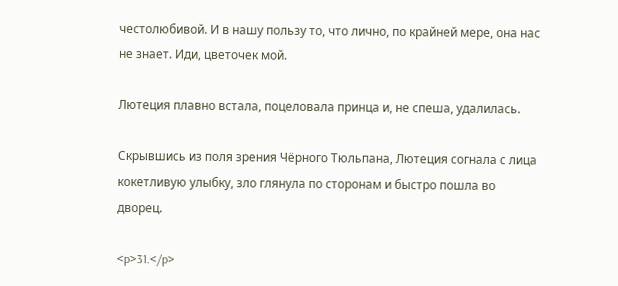честолюбивой. И в нашу пользу то, что лично, по крайней мере, она нас не знает. Иди, цветочек мой.

Лютеция плавно встала, поцеловала принца и, не спеша, удалилась.

Скрывшись из поля зрения Чёрного Тюльпана, Лютеция согнала с лица кокетливую улыбку, зло глянула по сторонам и быстро пошла во дворец.

<p>31.</p>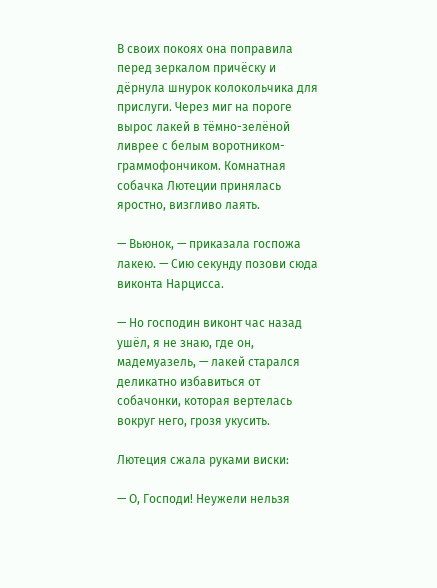В своих покоях она поправила перед зеркалом причёску и дёрнула шнурок колокольчика для прислуги. Через миг на пороге вырос лакей в тёмно-зелёной ливрее с белым воротником-граммофончиком. Комнатная собачка Лютеции принялась яростно, визгливо лаять.

— Вьюнок, — приказала госпожа лакею. — Сию секунду позови сюда виконта Нарцисса.

— Но господин виконт час назад ушёл, я не знаю, где он, мадемуазель, — лакей старался деликатно избавиться от собачонки, которая вертелась вокруг него, грозя укусить.

Лютеция сжала руками виски:

— О, Господи! Неужели нельзя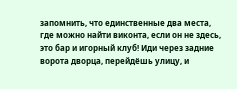запомнить, что единственные два места, где можно найти виконта, если он не здесь, это бар и игорный клуб! Иди через задние ворота дворца, перейдёшь улицу, и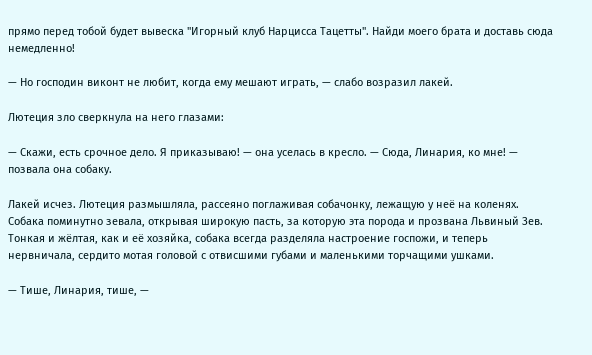прямо перед тобой будет вывеска "Игорный клуб Нарцисса Тацетты". Найди моего брата и доставь сюда немедленно!

— Но господин виконт не любит, когда ему мешают играть, — слабо возразил лакей.

Лютеция зло сверкнула на него глазами:

— Скажи, есть срочное дело. Я приказываю! — она уселась в кресло. — Сюда, Линария, ко мне! — позвала она собаку.

Лакей исчез. Лютеция размышляла, рассеяно поглаживая собачонку, лежащую у неё на коленях. Собака поминутно зевала, открывая широкую пасть, за которую эта порода и прозвана Львиный Зев. Тонкая и жёлтая, как и её хозяйка, собака всегда разделяла настроение госпожи, и теперь нервничала, сердито мотая головой с отвисшими губами и маленькими торчащими ушками.

— Тише, Линария, тише, —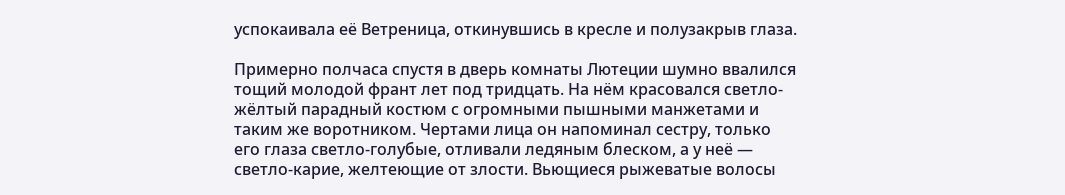успокаивала её Ветреница, откинувшись в кресле и полузакрыв глаза.

Примерно полчаса спустя в дверь комнаты Лютеции шумно ввалился тощий молодой франт лет под тридцать. На нём красовался светло-жёлтый парадный костюм с огромными пышными манжетами и таким же воротником. Чертами лица он напоминал сестру, только его глаза светло-голубые, отливали ледяным блеском, а у неё — светло-карие, желтеющие от злости. Вьющиеся рыжеватые волосы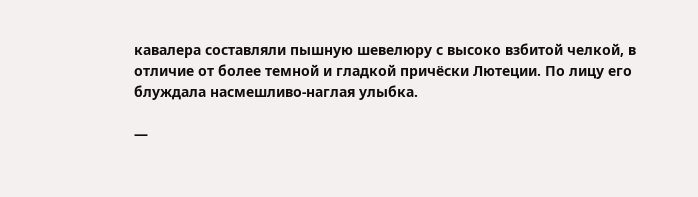кавалера составляли пышную шевелюру с высоко взбитой челкой, в отличие от более темной и гладкой причёски Лютеции. По лицу его блуждала насмешливо-наглая улыбка.

—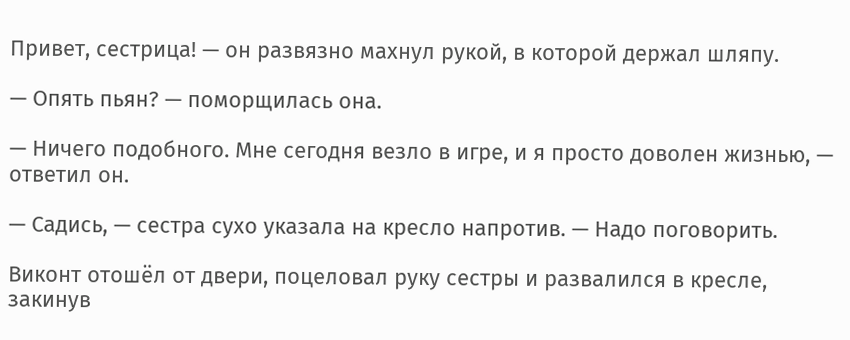Привет, сестрица! — он развязно махнул рукой, в которой держал шляпу.

— Опять пьян? — поморщилась она.

— Ничего подобного. Мне сегодня везло в игре, и я просто доволен жизнью, — ответил он.

— Садись, — сестра сухо указала на кресло напротив. — Надо поговорить.

Виконт отошёл от двери, поцеловал руку сестры и развалился в кресле, закинув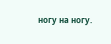ногу на ногу.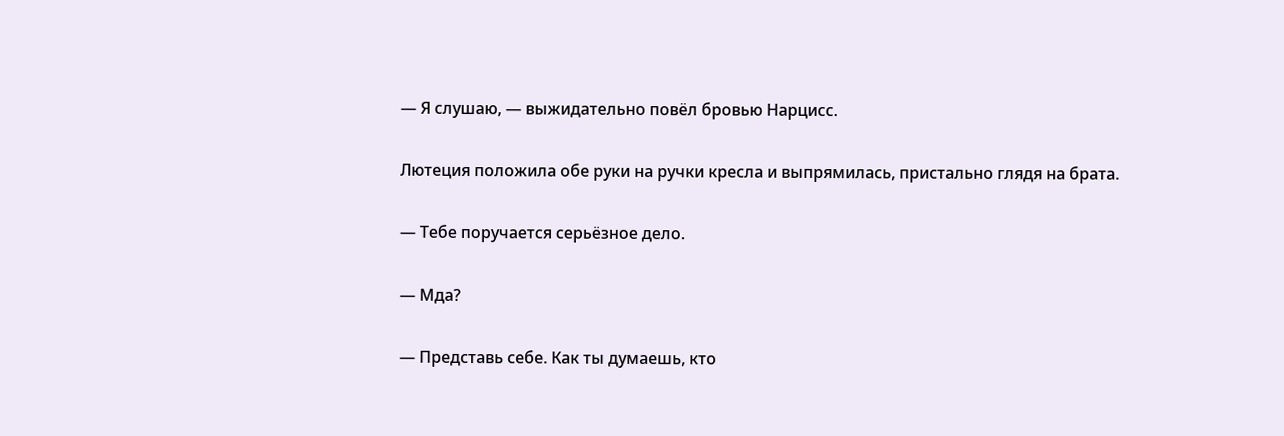— Я слушаю, — выжидательно повёл бровью Нарцисс.

Лютеция положила обе руки на ручки кресла и выпрямилась, пристально глядя на брата.

— Тебе поручается серьёзное дело.

— Мда?

— Представь себе. Как ты думаешь, кто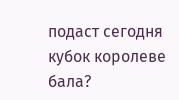подаст сегодня кубок королеве бала?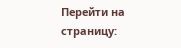Перейти на страницу: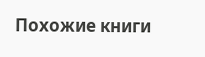Похожие книги